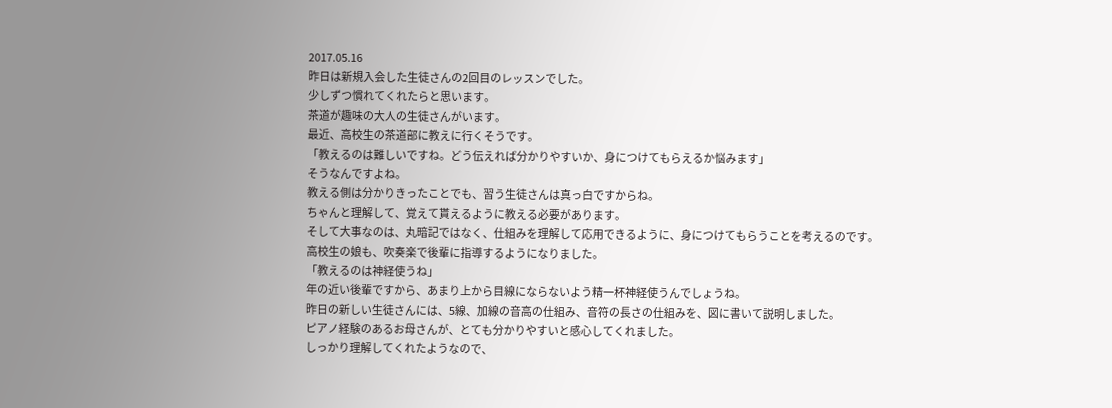2017.05.16
昨日は新規入会した生徒さんの2回目のレッスンでした。
少しずつ慣れてくれたらと思います。
茶道が趣味の大人の生徒さんがいます。
最近、高校生の茶道部に教えに行くそうです。
「教えるのは難しいですね。どう伝えれば分かりやすいか、身につけてもらえるか悩みます」
そうなんですよね。
教える側は分かりきったことでも、習う生徒さんは真っ白ですからね。
ちゃんと理解して、覚えて貰えるように教える必要があります。
そして大事なのは、丸暗記ではなく、仕組みを理解して応用できるように、身につけてもらうことを考えるのです。
高校生の娘も、吹奏楽で後輩に指導するようになりました。
「教えるのは神経使うね」
年の近い後輩ですから、あまり上から目線にならないよう精一杯神経使うんでしょうね。
昨日の新しい生徒さんには、5線、加線の音高の仕組み、音符の長さの仕組みを、図に書いて説明しました。
ピアノ経験のあるお母さんが、とても分かりやすいと感心してくれました。
しっかり理解してくれたようなので、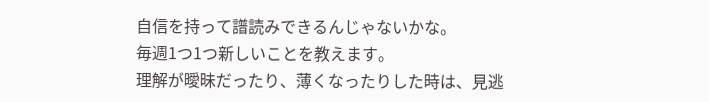自信を持って譜読みできるんじゃないかな。
毎週1つ1つ新しいことを教えます。
理解が曖昧だったり、薄くなったりした時は、見逃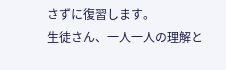さずに復習します。
生徒さん、一人一人の理解と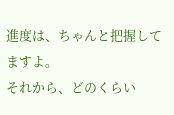進度は、ちゃんと把握してますよ。
それから、どのくらい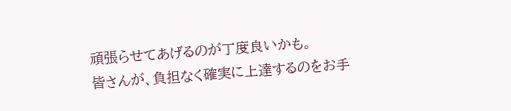頑張らせてあげるのが丁度良いかも。
皆さんが、負担なく確実に上達するのをお手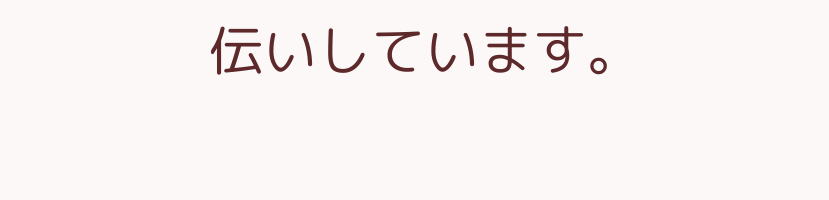伝いしています。